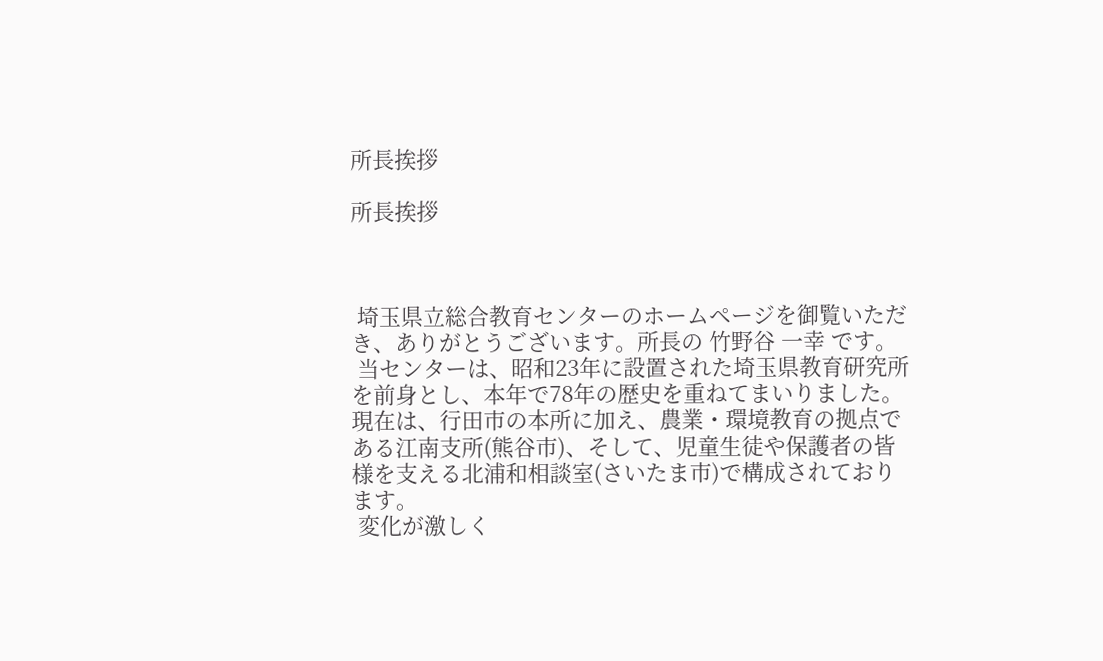所長挨拶

所長挨拶



 埼玉県立総合教育センターのホームページを御覧いただき、ありがとうございます。所長の 竹野谷 一幸 です。
 当センターは、昭和23年に設置された埼玉県教育研究所を前身とし、本年で78年の歴史を重ねてまいりました。現在は、行田市の本所に加え、農業・環境教育の拠点である江南支所(熊谷市)、そして、児童生徒や保護者の皆様を支える北浦和相談室(さいたま市)で構成されております。
 変化が激しく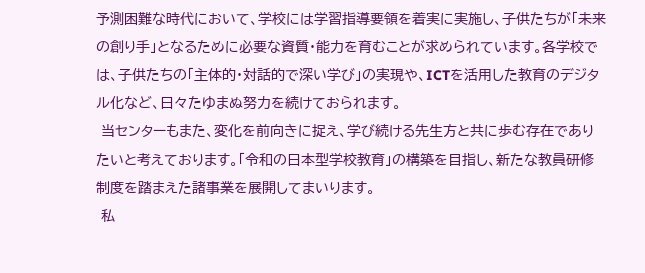予測困難な時代において、学校には学習指導要領を着実に実施し、子供たちが「未来の創り手」となるために必要な資質・能力を育むことが求められています。各学校では、子供たちの「主体的・対話的で深い学び」の実現や、ICTを活用した教育のデジタル化など、日々たゆまぬ努力を続けておられます。
 当センターもまた、変化を前向きに捉え、学び続ける先生方と共に歩む存在でありたいと考えております。「令和の日本型学校教育」の構築を目指し、新たな教員研修制度を踏まえた諸事業を展開してまいります。
 私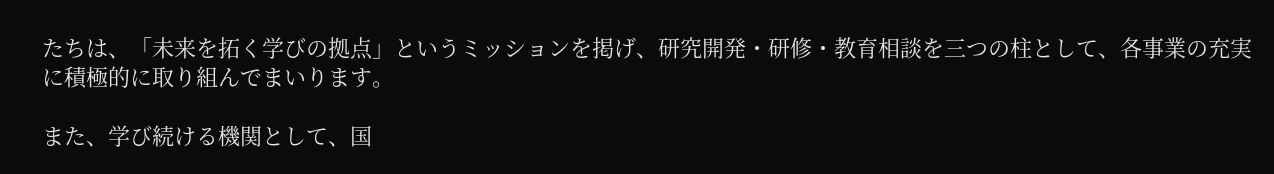たちは、「未来を拓く学びの拠点」というミッションを掲げ、研究開発・研修・教育相談を三つの柱として、各事業の充実に積極的に取り組んでまいります。

また、学び続ける機関として、国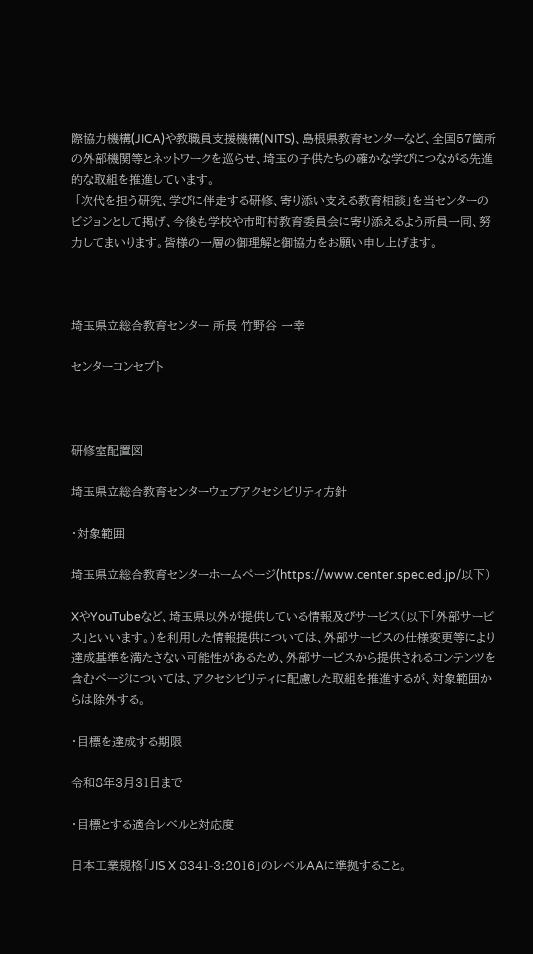際協力機構(JICA)や教職員支援機構(NITS)、島根県教育センターなど、全国57箇所の外部機関等とネットワークを巡らせ、埼玉の子供たちの確かな学びにつながる先進的な取組を推進しています。
 「次代を担う研究、学びに伴走する研修、寄り添い支える教育相談」を当センターのビジョンとして掲げ、今後も学校や市町村教育委員会に寄り添えるよう所員一同、努力してまいります。皆様の一層の御理解と御協力をお願い申し上げます。



埼玉県立総合教育センター 所長 竹野谷 一幸

センターコンセプト



研修室配置図

埼玉県立総合教育センターウェブアクセシビリティ方針

・対象範囲

埼玉県立総合教育センターホームページ(https://www.center.spec.ed.jp/以下)

XやYouTubeなど、埼玉県以外が提供している情報及びサービス(以下「外部サービス」といいます。)を利用した情報提供については、外部サービスの仕様変更等により達成基準を満たさない可能性があるため、外部サービスから提供されるコンテンツを含むページについては、アクセシビリティに配慮した取組を推進するが、対象範囲からは除外する。

・目標を達成する期限

令和8年3月31日まで

・目標とする適合レベルと対応度

日本工業規格「JIS X 8341-3:2016」のレベルAAに準拠すること。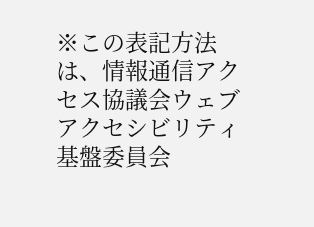※この表記方法は、情報通信アクセス協議会ウェブアクセシビリティ基盤委員会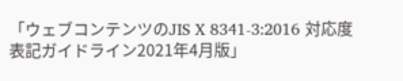「ウェブコンテンツのJIS X 8341-3:2016 対応度表記ガイドライン2021年4月版」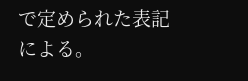で定められた表記による。